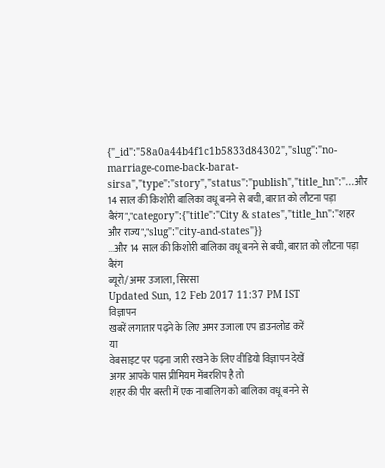{"_id":"58a0a44b4f1c1b5833d84302","slug":"no-marriage-come-back-barat-sirsa","type":"story","status":"publish","title_hn":"...और 14 साल की किशोरी बालिका वधू बनने से बची, बारात को लौटना पड़ा बैरंग","category":{"title":"City & states","title_hn":"शहर और राज्य","slug":"city-and-states"}}
...और 14 साल की किशोरी बालिका वधू बनने से बची, बारात को लौटना पड़ा बैरंग
ब्यूरो/अमर उजाला, सिरसा
Updated Sun, 12 Feb 2017 11:37 PM IST
विज्ञापन
खबरें लगातार पढ़ने के लिए अमर उजाला एप डाउनलोड करें
या
वेबसाइट पर पढ़ना जारी रखने के लिए वीडियो विज्ञापन देखें
अगर आपके पास प्रीमियम मेंबरशिप है तो
शहर की पीर बस्ती में एक नाबालिग को बालिका वधू बनने से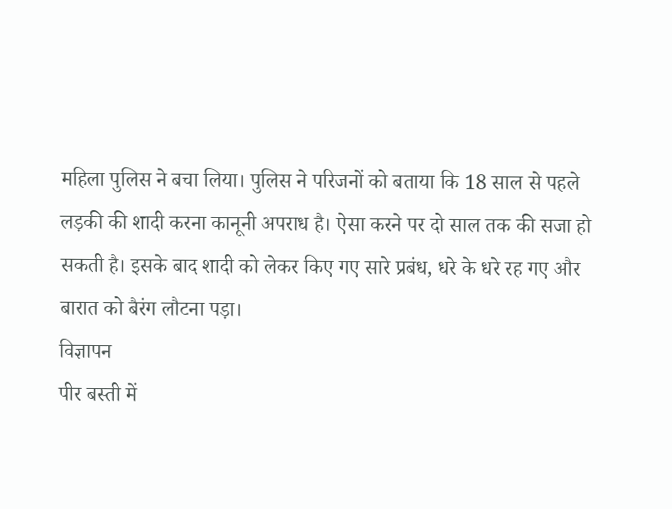महिला पुलिस ने बचा लिया। पुलिस ने परिजनों को बताया कि 18 साल से पहले लड़की की शादी करना कानूनी अपराध है। ऐसा करने पर दो साल तक की सजा हो सकती है। इसके बाद शादी को लेकर किए गए सारे प्रबंध, धरे के धरे रह गए और बारात को बैरंग लौटना पड़ा।
विज्ञापन
पीर बस्ती में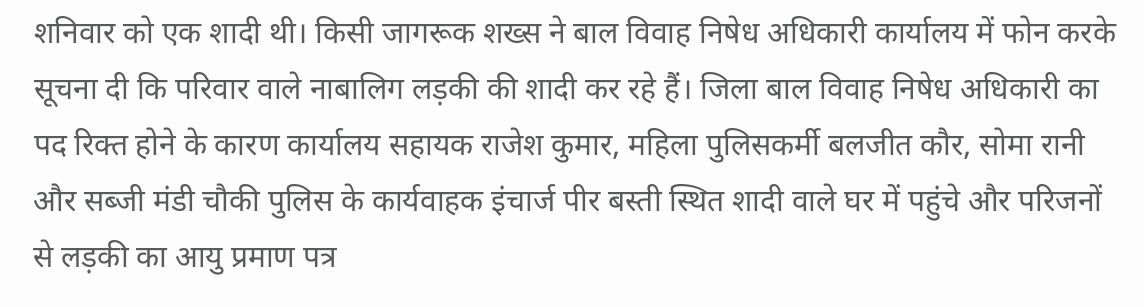शनिवार को एक शादी थी। किसी जागरूक शख्स ने बाल विवाह निषेध अधिकारी कार्यालय में फोन करके सूचना दी कि परिवार वाले नाबालिग लड़की की शादी कर रहे हैं। जिला बाल विवाह निषेध अधिकारी का पद रिक्त होने के कारण कार्यालय सहायक राजेश कुमार, महिला पुलिसकर्मी बलजीत कौर, सोमा रानी और सब्जी मंडी चौकी पुलिस के कार्यवाहक इंचार्ज पीर बस्ती स्थित शादी वाले घर में पहुंचे और परिजनों से लड़की का आयु प्रमाण पत्र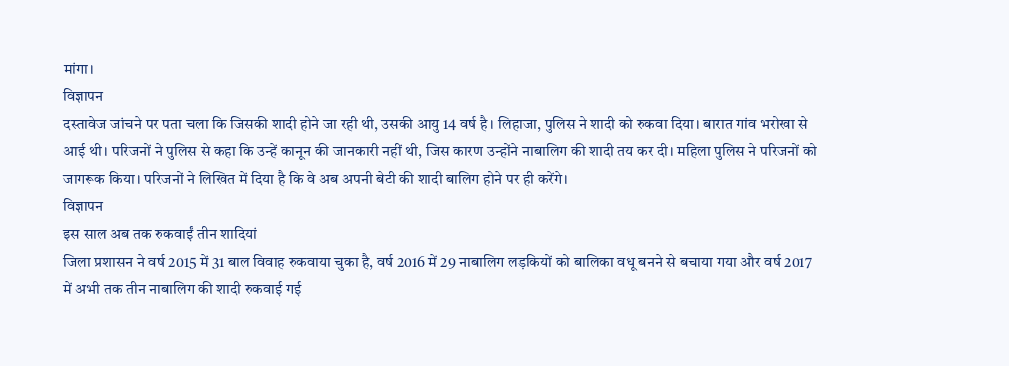मांगा।
विज्ञापन
दस्तावेज जांचने पर पता चला कि जिसकी शादी होने जा रही थी, उसकी आयु 14 वर्ष है। लिहाजा, पुलिस ने शादी को रुकवा दिया। बारात गांव भरोखा से आई थी। परिजनों ने पुलिस से कहा कि उन्हें कानून की जानकारी नहीं थी, जिस कारण उन्होंने नाबालिग की शादी तय कर दी। महिला पुलिस ने परिजनों को जागरूक किया। परिजनों ने लिखित में दिया है कि वे अब अपनी बेटी की शादी बालिग होने पर ही करेंगे।
विज्ञापन
इस साल अब तक रुकवाईं तीन शादियां
जिला प्रशासन ने वर्ष 2015 में 31 बाल विवाह रुकवाया चुका है, वर्ष 2016 में 29 नाबालिग लड़कियों को बालिका वधू बनने से बचाया गया और वर्ष 2017 में अभी तक तीन नाबालिग की शादी रुकवाई गई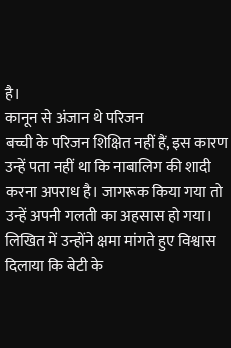है।
कानून से अंजान थे परिजन
बच्ची के परिजन शिक्षित नहीं हैं, इस कारण उन्हें पता नहीं था कि नाबालिग की शादी करना अपराध है। जागरूक किया गया तो उन्हें अपनी गलती का अहसास हो गया। लिखित में उन्होंने क्षमा मांगते हुए विश्वास दिलाया कि बेटी के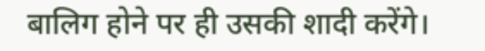बालिग होने पर ही उसकी शादी करेंगे।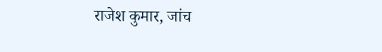राजेश कुमार, जांच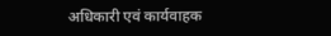अधिकारी एवं कार्यवाहक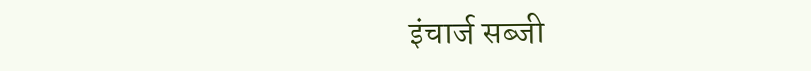इंचार्ज सब्जी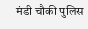मंडी चौकी पुलिस